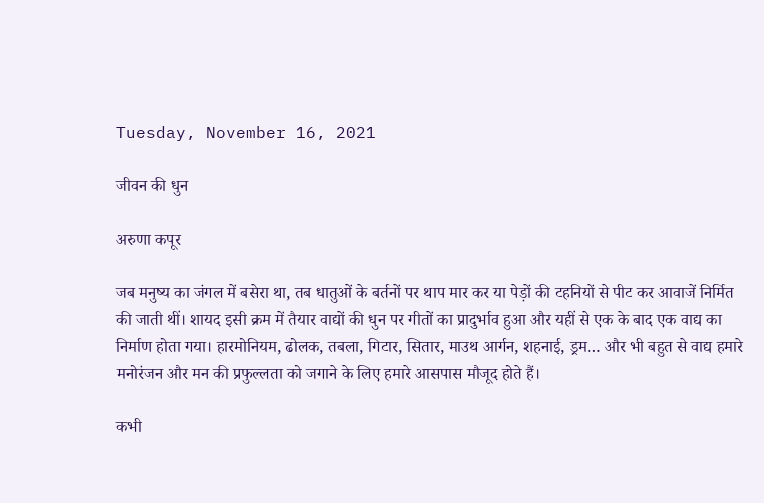Tuesday, November 16, 2021

जीवन की धुन

अरुणा कपूर

जब मनुष्य का जंगल में बसेरा था, तब धातुओं के बर्तनों पर थाप मार कर या पेड़ों की टहनियों से पीट कर आवाजें निर्मित की जाती थीं। शायद इसी क्रम में तैयार वाद्यों की धुन पर गीतों का प्रादुर्भाव हुआ और यहीं से एक के बाद एक वाद्य का निर्माण होता गया। हारमोनियम, ढोलक, तबला, गिटार, सितार, माउथ आर्गन, शहनाई, ड्रम… और भी बहुत से वाद्य हमारे मनोरंजन और मन की प्रफुल्लता को जगाने के लिए हमारे आसपास मौजूद होते हैं।

कभी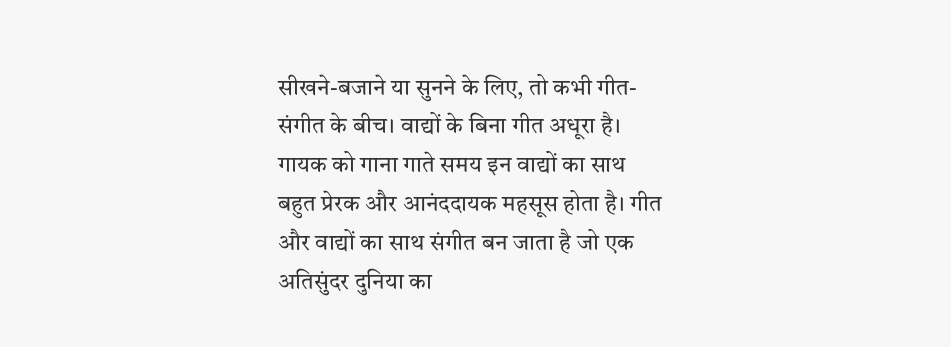सीखने-बजाने या सुनने के लिए, तो कभी गीत-संगीत के बीच। वाद्यों के बिना गीत अधूरा है। गायक को गाना गाते समय इन वाद्यों का साथ बहुत प्रेरक और आनंददायक महसूस होता है। गीत और वाद्यों का साथ संगीत बन जाता है जो एक अतिसुंदर दुनिया का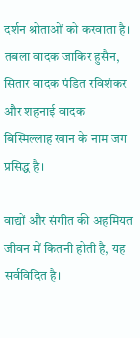दर्शन श्रोताओं को करवाता है। तबला वादक जाकिर हुसैन, सितार वादक पंडित रविशंकर और शहनाई वादक बिस्मिल्लाह खान के नाम जग प्रसिद्ध है।

वाद्यों और संगीत की अहमियत जीवन में कितनी होती है, यह सर्वविदित है।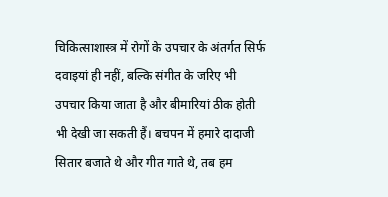चिकित्साशास्त्र में रोगों के उपचार के अंतर्गत सिर्फ दवाइयां ही नहीं, बल्कि संगीत के जरिए भी उपचार किया जाता है और बीमारियां ठीक होती भी देखी जा सकती हैं। बचपन में हमारे दादाजी सितार बजाते थे और गीत गाते थे, तब हम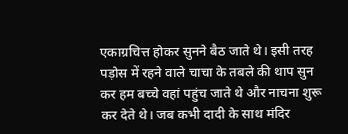एकाग्रचित्त होकर सुनने बैठ जाते थे। इसी तरह पड़ोस में रहने वाले चाचा के तबले की थाप सुन कर हम बच्चे वहां पहुंच जाते थे और नाचना शुरू कर देते थे। जब कभी दादी के साथ मंदिर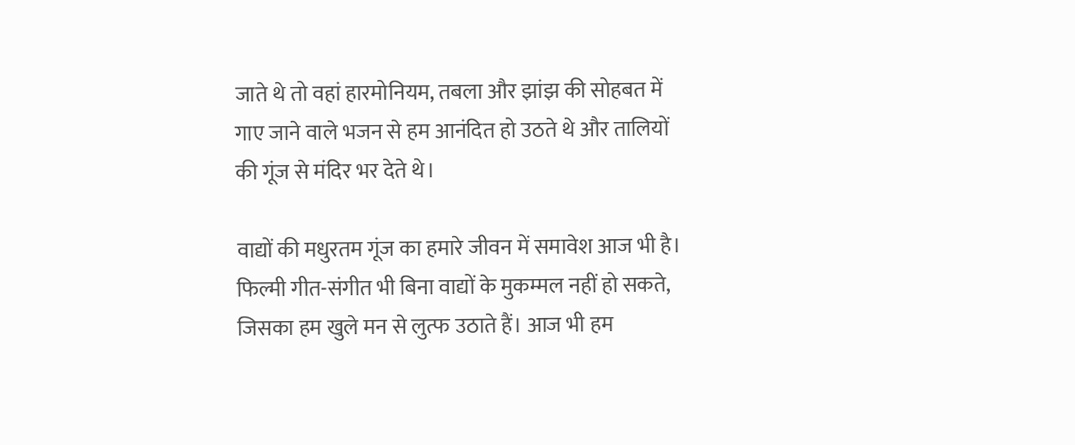जाते थे तो वहां हारमोनियम, तबला और झांझ की सोहबत में गाए जाने वाले भजन से हम आनंदित हो उठते थे और तालियों की गूंज से मंदिर भर देते थे।

वाद्यों की मधुरतम गूंज का हमारे जीवन में समावेश आज भी है। फिल्मी गीत-संगीत भी बिना वाद्यों के मुकम्मल नहीं हो सकते, जिसका हम खुले मन से लुत्फ उठाते हैं। आज भी हम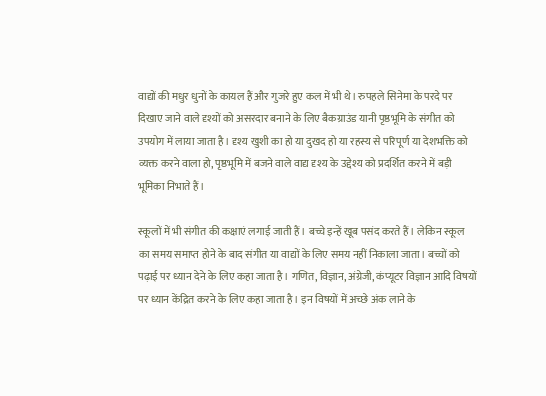वाद्यों की मधुर धुनों के कायल हैं और गुजरे हुए कल में भी थे। रुपहले सिनेमा के परदे पर दिखाए जाने वाले दृश्यों को असरदार बनाने के लिए बैकग्राउंड यानी पृष्ठभूमि के संगीत को उपयोग में लाया जाता है। दृश्य खुशी का हो या दुखद हो या रहस्य से परिपूर्ण या देशभक्ति को व्यक्त करने वाला हो, पृष्ठभूमि में बजने वाले वाद्य दृश्य के उद्देश्य को प्रदर्शित करने में बड़ी भूमिका निभाते हैं।

स्कूलों में भी संगीत की कक्षाएं लगाई जाती हैं। बच्चे इन्हें खूब पसंद करते हैं। लेकिन स्कूल का समय समाप्त होने के बाद संगीत या वाद्यों के लिए समय नहीं निकाला जाता। बच्चों को पढ़ाई पर ध्यान देने के लिए कहा जाता है। गणित, विज्ञान, अंग्रेजी, कंप्यूटर विज्ञान आदि विषयों पर ध्यान केंद्रित करने के लिए कहा जाता है। इन विषयों में अच्छे अंक लाने के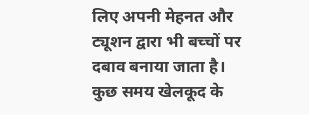लिए अपनी मेहनत और ट्यूशन द्वारा भी बच्चों पर दबाव बनाया जाता है। कुछ समय खेलकूद के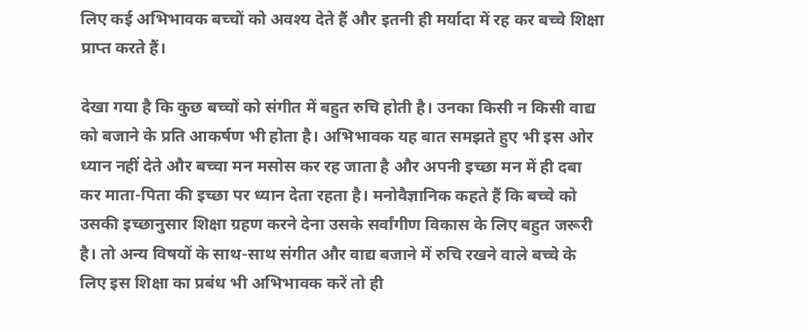लिए कई अभिभावक बच्चों को अवश्य देते हैं और इतनी ही मर्यादा में रह कर बच्चे शिक्षा प्राप्त करते हैं।

देखा गया है कि कुछ बच्चों को संगीत में बहुत रुचि होती है। उनका किसी न किसी वाद्य को बजाने के प्रति आकर्षण भी होता है। अभिभावक यह बात समझते हुए भी इस ओर ध्यान नहीं देते और बच्चा मन मसोस कर रह जाता है और अपनी इच्छा मन में ही दबा कर माता-पिता की इच्छा पर ध्यान देता रहता है। मनोवैज्ञानिक कहते हैं कि बच्चे को उसकी इच्छानुसार शिक्षा ग्रहण करने देना उसके सर्वांगीण विकास के लिए बहुत जरूरी है। तो अन्य विषयों के साथ-साथ संगीत और वाद्य बजाने में रुचि रखने वाले बच्चे के लिए इस शिक्षा का प्रबंध भी अभिभावक करें तो ही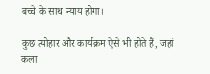बच्चे के साथ न्याय होगा।

कुछ त्योहार और कार्यक्रम ऐसे भी होते हैं, जहां कला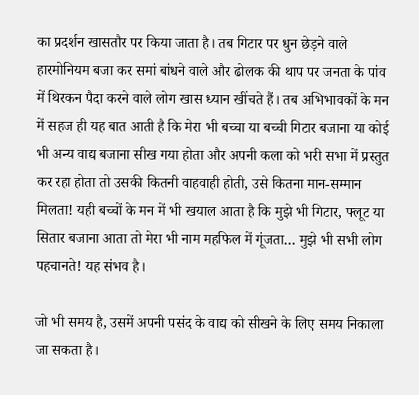का प्रदर्शन खासतौर पर किया जाता है। तब गिटार पर धुन छेड़ने वाले हारमोनियम बजा कर समां बांधने वाले और ढोलक की थाप पर जनता के पांव में थिरकन पैदा करने वाले लोग खास ध्यान खींचते हैं। तब अभिभावकों के मन में सहज ही यह बात आती है कि मेरा भी बच्चा या बच्ची गिटार बजाना या कोई भी अन्य वाद्य बजाना सीख गया होता और अपनी कला को भरी सभा में प्रस्तुत कर रहा होता तो उसकी कितनी वाहवाही होती, उसे कितना मान-सम्मान मिलता! यही बच्चों के मन में भी खयाल आता है कि मुझे भी गिटार, फ्लूट या सितार बजाना आता तो मेरा भी नाम महफिल में गूंजता… मुझे भी सभी लोग पहचानते! यह संभव है।

जो भी समय है, उसमें अपनी पसंद के वाद्य को सीखने के लिए समय निकाला जा सकता है।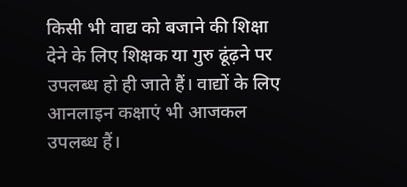किसी भी वाद्य को बजाने की शिक्षा देने के लिए शिक्षक या गुरु ढूंढ़ने पर उपलब्ध हो ही जाते हैं। वाद्यों के लिए आनलाइन कक्षाएं भी आजकल उपलब्ध हैं।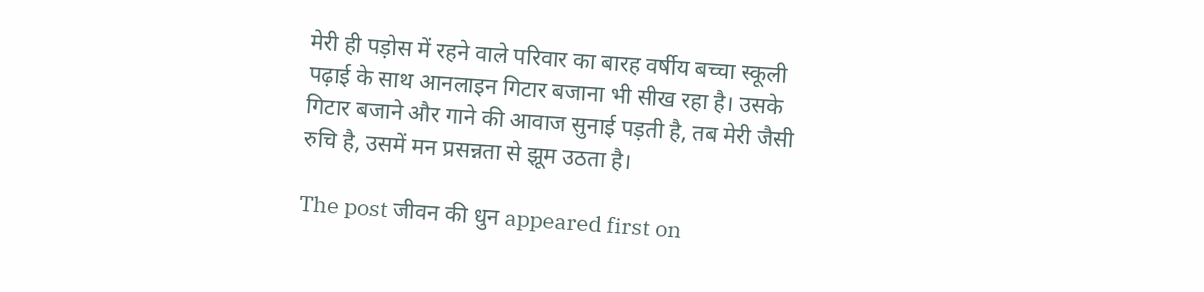मेरी ही पड़ोस में रहने वाले परिवार का बारह वर्षीय बच्चा स्कूली पढ़ाई के साथ आनलाइन गिटार बजाना भी सीख रहा है। उसके गिटार बजाने और गाने की आवाज सुनाई पड़ती है, तब मेरी जैसी रुचि है, उसमें मन प्रसन्नता से झूम उठता है।

The post जीवन की धुन appeared first on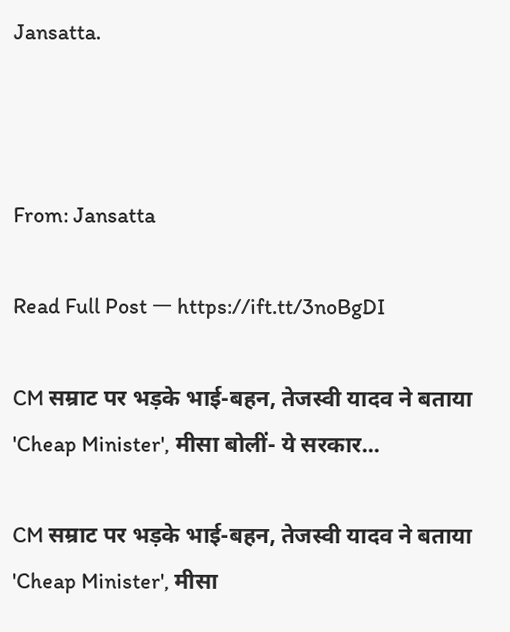Jansatta.



From: Jansatta

Read Full Post ㅡ https://ift.tt/3noBgDI

CM सम्राट पर भड़के भाई-बहन, तेजस्वी यादव ने बताया 'Cheap Minister', मीसा बोलीं- ये सरकार...

CM सम्राट पर भड़के भाई-बहन, तेजस्वी यादव ने बताया 'Cheap Minister', मीसा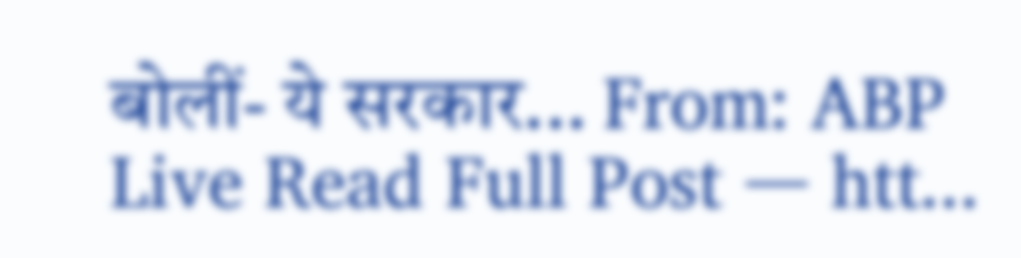बोलीं- ये सरकार... From: ABP Live Read Full Post ㅡ htt...